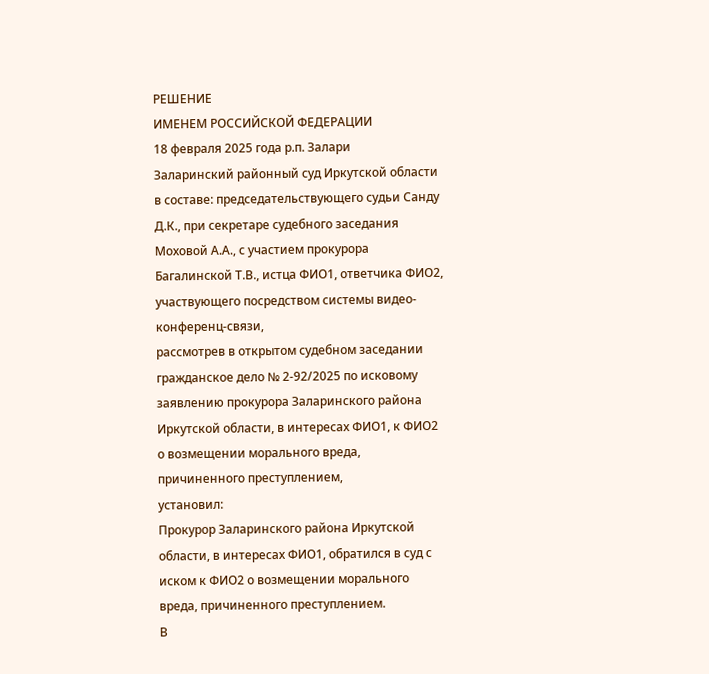РЕШЕНИЕ
ИМЕНЕМ РОССИЙСКОЙ ФЕДЕРАЦИИ
18 февраля 2025 года р.п. Залари
Заларинский районный суд Иркутской области в составе: председательствующего судьи Санду Д.К., при секретаре судебного заседания Моховой А.А., с участием прокурора Багалинской Т.В., истца ФИО1, ответчика ФИО2, участвующего посредством системы видео-конференц-связи,
рассмотрев в открытом судебном заседании гражданское дело № 2-92/2025 по исковому заявлению прокурора Заларинского района Иркутской области, в интересах ФИО1, к ФИО2 о возмещении морального вреда, причиненного преступлением,
установил:
Прокурор Заларинского района Иркутской области, в интересах ФИО1, обратился в суд с иском к ФИО2 о возмещении морального вреда, причиненного преступлением.
В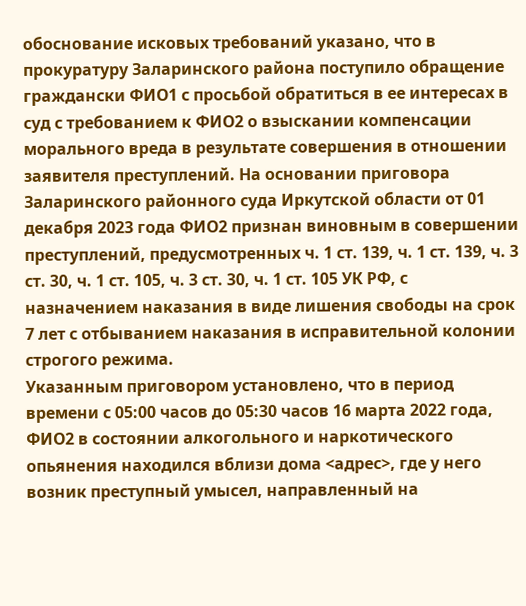обоснование исковых требований указано, что в прокуратуру Заларинского района поступило обращение граждански ФИО1 с просьбой обратиться в ее интересах в суд с требованием к ФИО2 о взыскании компенсации морального вреда в результате совершения в отношении заявителя преступлений. На основании приговора Заларинского районного суда Иркутской области от 01 декабря 2023 года ФИО2 признан виновным в совершении преступлений, предусмотренных ч. 1 ст. 139, ч. 1 ст. 139, ч. 3 ст. 30, ч. 1 ст. 105, ч. 3 ст. 30, ч. 1 ст. 105 УК РФ, с назначением наказания в виде лишения свободы на срок 7 лет с отбыванием наказания в исправительной колонии строгого режима.
Указанным приговором установлено, что в период времени с 05:00 часов до 05:30 часов 16 марта 2022 года, ФИО2 в состоянии алкогольного и наркотического опьянения находился вблизи дома <адрес>, где у него возник преступный умысел, направленный на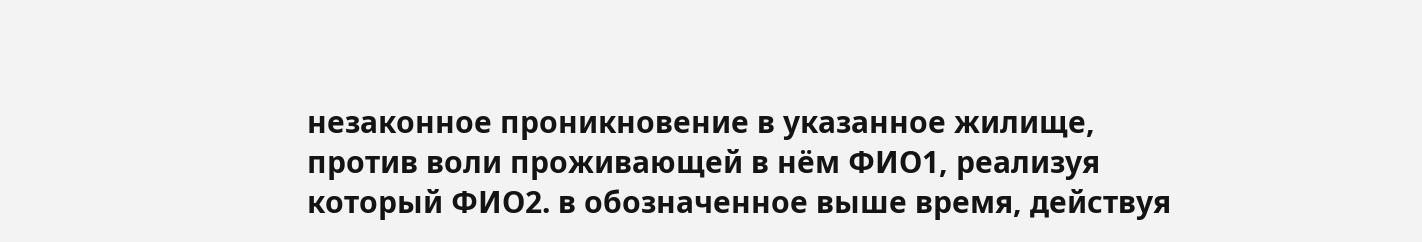незаконное проникновение в указанное жилище, против воли проживающей в нём ФИО1, реализуя который ФИО2. в обозначенное выше время, действуя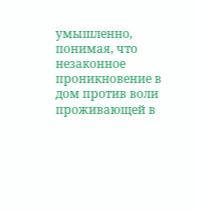умышленно, понимая, что незаконное проникновение в дом против воли проживающей в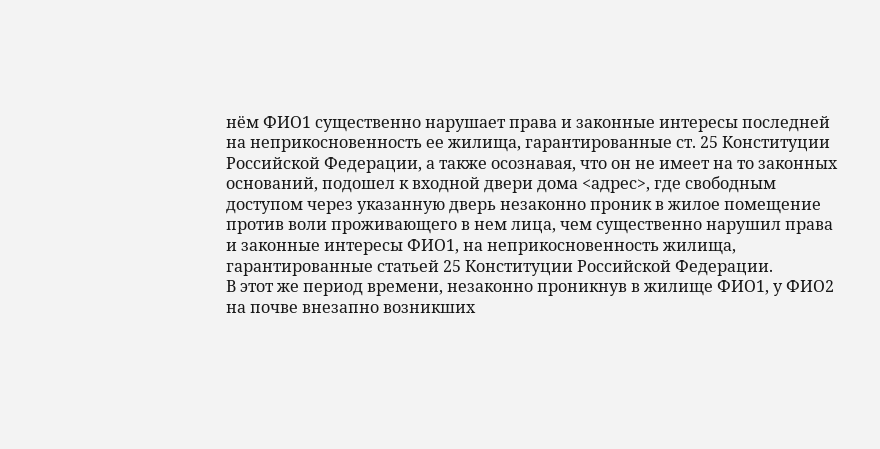нём ФИО1 существенно нарушает права и законные интересы последней на неприкосновенность ее жилища, гарантированные ст. 25 Конституции Российской Федерации, а также осознавая, что он не имеет на то законных оснований, подошел к входной двери дома <адрес>, где свободным доступом через указанную дверь незаконно проник в жилое помещение против воли проживающего в нем лица, чем существенно нарушил права и законные интересы ФИО1, на неприкосновенность жилища, гарантированные статьей 25 Конституции Российской Федерации.
В этот же период времени, незаконно проникнув в жилище ФИО1, у ФИО2 на почве внезапно возникших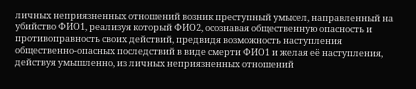личных неприязненных отношений возник преступный умысел, направленный на убийство ФИО1, реализуя который ФИО2, осознавая общественную опасность и противоправность своих действий, предвидя возможность наступления общественно-опасных последствий в виде смерти ФИО1 и желая её наступления, действуя умышленно, из личных неприязненных отношений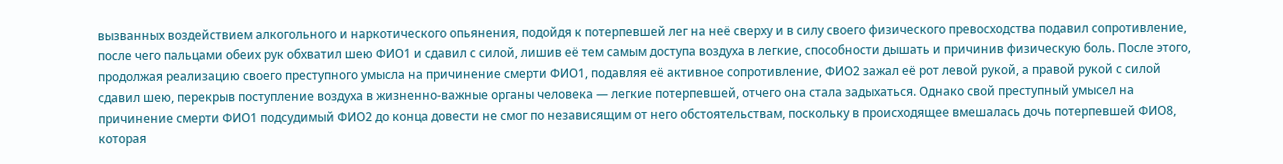вызванных воздействием алкогольного и наркотического опьянения, подойдя к потерпевшей лег на неё сверху и в силу своего физического превосходства подавил сопротивление, после чего пальцами обеих рук обхватил шею ФИО1 и сдавил с силой, лишив её тем самым доступа воздуха в легкие, способности дышать и причинив физическую боль. После этого, продолжая реализацию своего преступного умысла на причинение смерти ФИО1, подавляя её активное сопротивление, ФИО2 зажал её рот левой рукой, а правой рукой с силой сдавил шею, перекрыв поступление воздуха в жизненно-важные органы человека — легкие потерпевшей, отчего она стала задыхаться. Однако свой преступный умысел на причинение смерти ФИО1 подсудимый ФИО2 до конца довести не смог по независящим от него обстоятельствам, поскольку в происходящее вмешалась дочь потерпевшей ФИО8, которая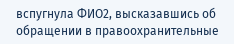вспугнула ФИО2, высказавшись об обращении в правоохранительные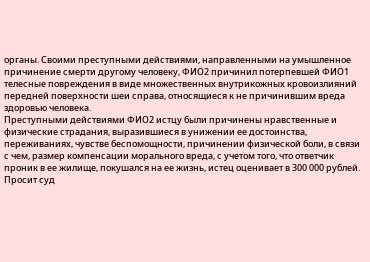органы. Своими преступными действиями, направленными на умышленное причинение смерти другому человеку, ФИО2 причинил потерпевшей ФИО1 телесные повреждения в виде множественных внутрикожных кровоизлияний передней поверхности шеи справа, относящиеся к не причинившим вреда здоровью человека.
Преступными действиями ФИО2 истцу были причинены нравственные и физические страдания, выразившиеся в унижении ее достоинства, переживаниях, чувстве беспомощности, причинении физической боли, в связи с чем, размер компенсации морального вреда, с учетом того, что ответчик проник в ее жилище, покушался на ее жизнь, истец оценивает в 300 000 рублей.
Просит суд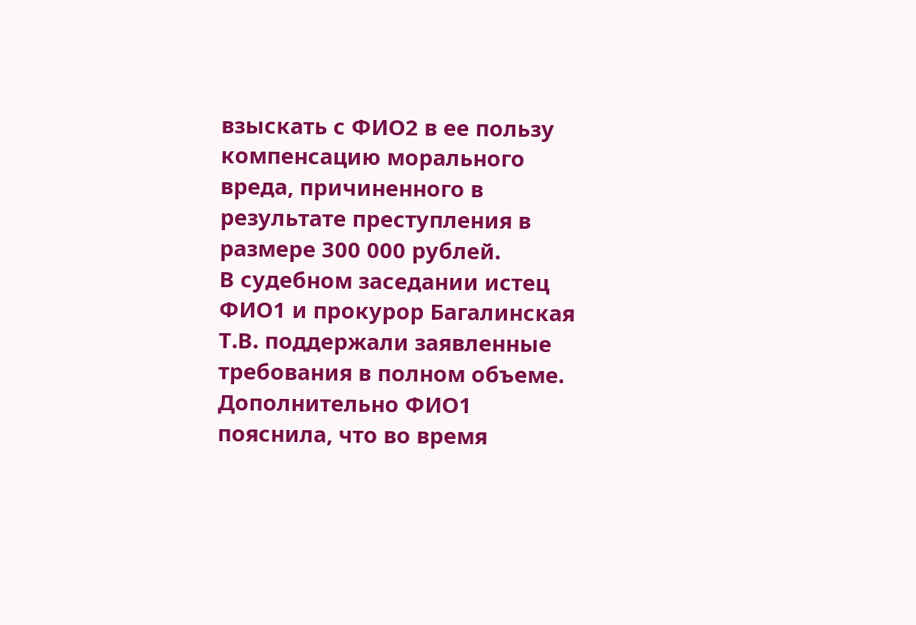взыскать с ФИО2 в ее пользу компенсацию морального вреда, причиненного в результате преступления в размере 300 000 рублей.
В судебном заседании истец ФИО1 и прокурор Багалинская Т.В. поддержали заявленные требования в полном объеме.
Дополнительно ФИО1 пояснила, что во время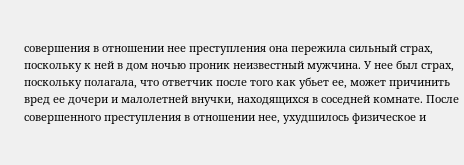совершения в отношении нее преступления она пережила сильный страх, поскольку к ней в дом ночью проник неизвестный мужчина. У нее был страх, поскольку полагала, что ответчик после того как убьет ее, может причинить вред ее дочери и малолетней внучки, находящихся в соседней комнате. После совершенного преступления в отношении нее, ухудшилось физическое и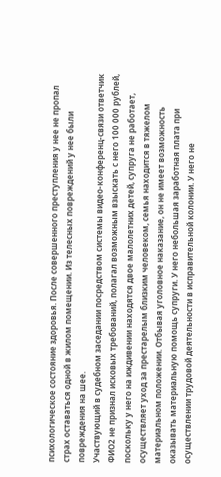психологическое состояние здоровья. После совершенного преступления у нее не пропал страх оставаться одной в жилом помещении. Из телесных повреждений у нее были повреждения на шее.
Участвующий в судебном заседании посредством системы видео-конференц-связи ответчик ФИО2 не признал исковых требований, полагал возможным взыскать с него 100 000 рублей, поскольку у него на иждивении находятся двое малолетних детей, супруга не работает, осуществляет уход за престарелым близким человеком, семья находится в тяжелом материальном положении. Отбывая уголовное наказание, он не имеет возможность оказывать материальную помощь супруги. У него небольшая заработная плата при осуществлении трудовой деятельности в исправительной колонии. У него не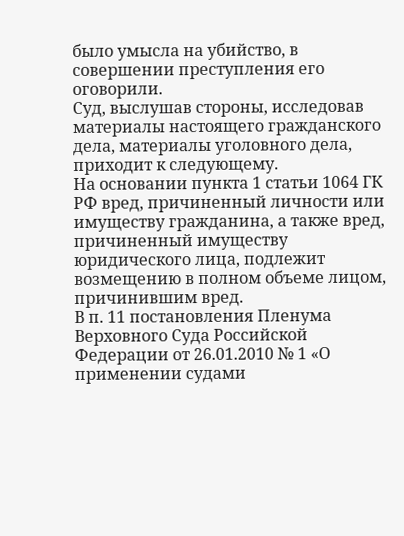было умысла на убийство, в совершении преступления его оговорили.
Суд, выслушав стороны, исследовав материалы настоящего гражданского дела, материалы уголовного дела, приходит к следующему.
На основании пункта 1 статьи 1064 ГК РФ вред, причиненный личности или имуществу гражданина, а также вред, причиненный имуществу юридического лица, подлежит возмещению в полном объеме лицом, причинившим вред.
В п. 11 постановления Пленума Верховного Суда Российской Федерации от 26.01.2010 № 1 «О применении судами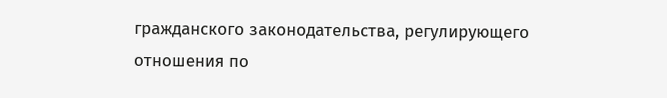гражданского законодательства, регулирующего отношения по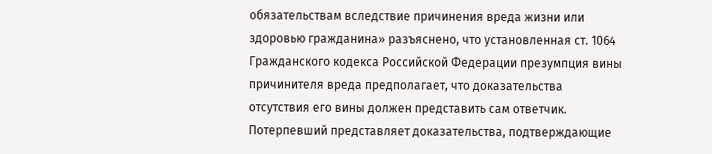обязательствам вследствие причинения вреда жизни или здоровью гражданина» разъяснено, что установленная ст. 1064 Гражданского кодекса Российской Федерации презумпция вины причинителя вреда предполагает, что доказательства отсутствия его вины должен представить сам ответчик. Потерпевший представляет доказательства, подтверждающие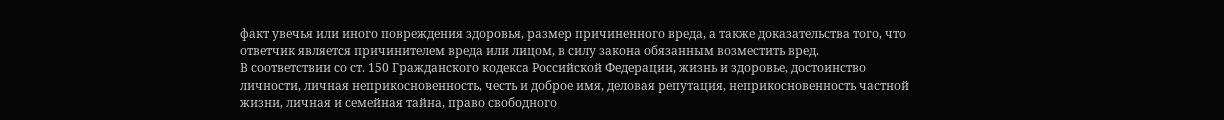факт увечья или иного повреждения здоровья, размер причиненного вреда, а также доказательства того, что ответчик является причинителем вреда или лицом, в силу закона обязанным возместить вред.
В соответствии со ст. 150 Гражданского кодекса Российской Федерации, жизнь и здоровье, достоинство личности, личная неприкосновенность, честь и доброе имя, деловая репутация, неприкосновенность частной жизни, личная и семейная тайна, право свободного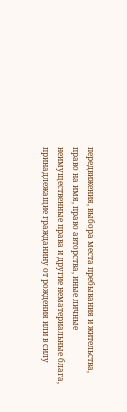передвижения, выбора места пребывания и жительства, право на имя, право авторства, иные личные неимущественные права и другие нематериальные блага, принадлежащие гражданину от рождения или в силу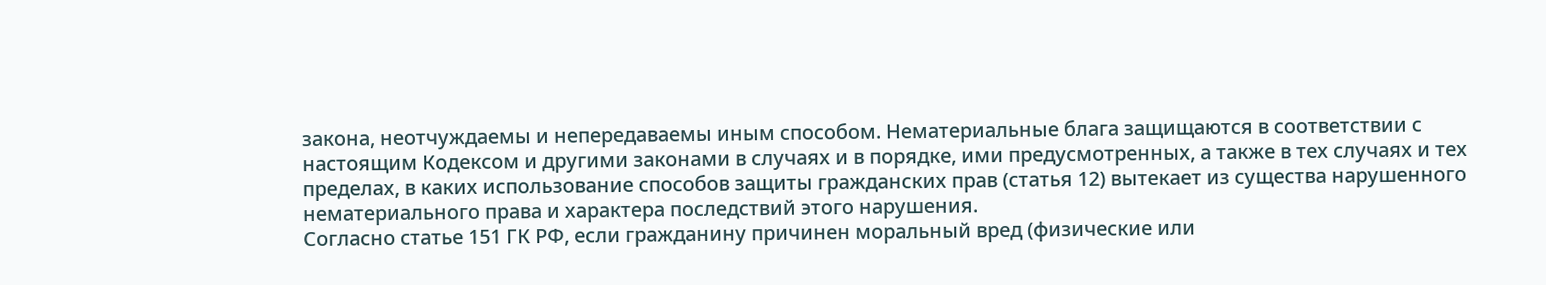закона, неотчуждаемы и непередаваемы иным способом. Нематериальные блага защищаются в соответствии с настоящим Кодексом и другими законами в случаях и в порядке, ими предусмотренных, а также в тех случаях и тех пределах, в каких использование способов защиты гражданских прав (статья 12) вытекает из существа нарушенного нематериального права и характера последствий этого нарушения.
Согласно статье 151 ГК РФ, если гражданину причинен моральный вред (физические или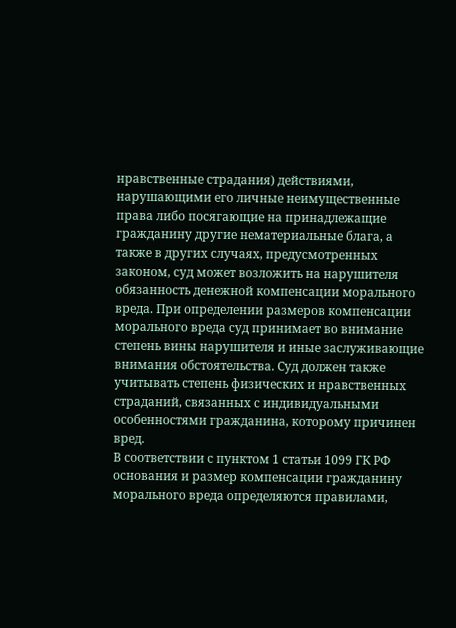нравственные страдания) действиями, нарушающими его личные неимущественные права либо посягающие на принадлежащие гражданину другие нематериальные блага, а также в других случаях, предусмотренных законом, суд может возложить на нарушителя обязанность денежной компенсации морального вреда. При определении размеров компенсации морального вреда суд принимает во внимание степень вины нарушителя и иные заслуживающие внимания обстоятельства. Суд должен также учитывать степень физических и нравственных страданий, связанных с индивидуальными особенностями гражданина, которому причинен вред.
В соответствии с пунктом 1 статьи 1099 ГК РФ основания и размер компенсации гражданину морального вреда определяются правилами,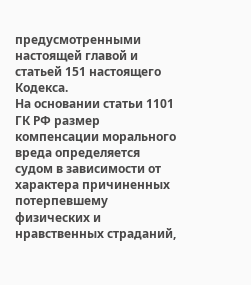предусмотренными настоящей главой и статьей 151 настоящего Кодекса.
На основании статьи 1101 ГК РФ размер компенсации морального вреда определяется судом в зависимости от характера причиненных потерпевшему физических и нравственных страданий,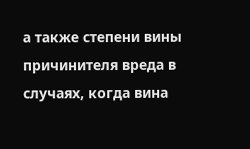а также степени вины причинителя вреда в случаях, когда вина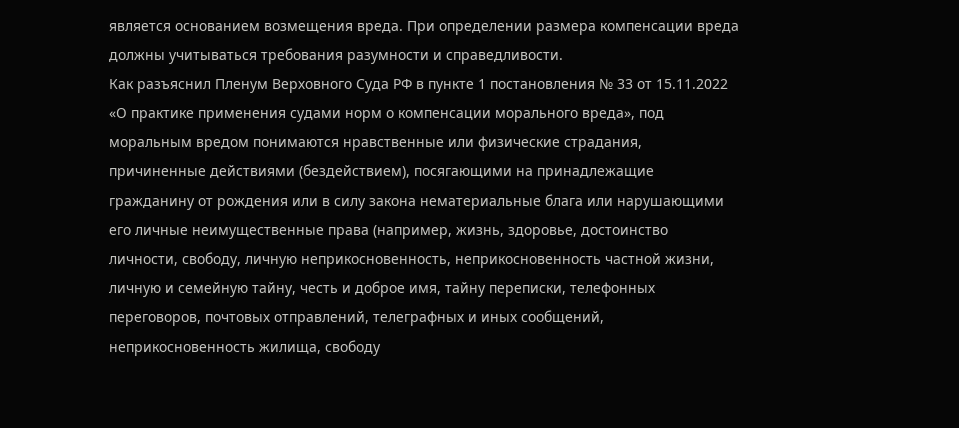является основанием возмещения вреда. При определении размера компенсации вреда должны учитываться требования разумности и справедливости.
Как разъяснил Пленум Верховного Суда РФ в пункте 1 постановления № 33 от 15.11.2022 «О практике применения судами норм о компенсации морального вреда», под моральным вредом понимаются нравственные или физические страдания, причиненные действиями (бездействием), посягающими на принадлежащие гражданину от рождения или в силу закона нематериальные блага или нарушающими его личные неимущественные права (например, жизнь, здоровье, достоинство личности, свободу, личную неприкосновенность, неприкосновенность частной жизни, личную и семейную тайну, честь и доброе имя, тайну переписки, телефонных переговоров, почтовых отправлений, телеграфных и иных сообщений, неприкосновенность жилища, свободу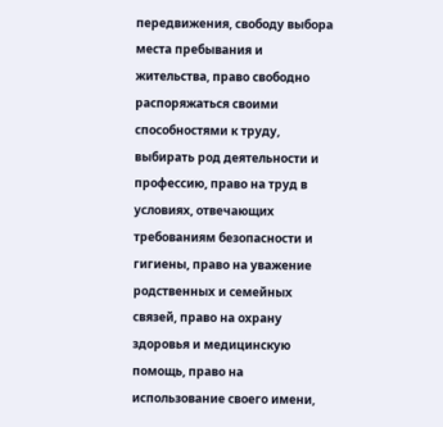передвижения, свободу выбора места пребывания и жительства, право свободно распоряжаться своими способностями к труду, выбирать род деятельности и профессию, право на труд в условиях, отвечающих требованиям безопасности и гигиены, право на уважение родственных и семейных связей, право на охрану здоровья и медицинскую помощь, право на использование своего имени,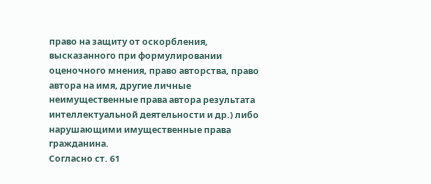право на защиту от оскорбления, высказанного при формулировании оценочного мнения, право авторства, право автора на имя, другие личные неимущественные права автора результата интеллектуальной деятельности и др.) либо нарушающими имущественные права гражданина.
Согласно ст. 61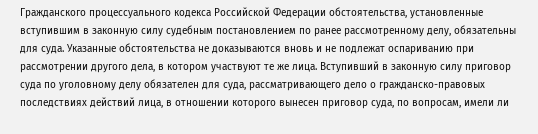Гражданского процессуального кодекса Российской Федерации обстоятельства, установленные вступившим в законную силу судебным постановлением по ранее рассмотренному делу, обязательны для суда. Указанные обстоятельства не доказываются вновь и не подлежат оспариванию при рассмотрении другого дела, в котором участвуют те же лица. Вступивший в законную силу приговор суда по уголовному делу обязателен для суда, рассматривающего дело о гражданско-правовых последствиях действий лица, в отношении которого вынесен приговор суда, по вопросам, имели ли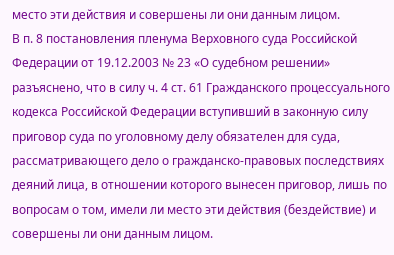место эти действия и совершены ли они данным лицом.
В п. 8 постановления пленума Верховного суда Российской Федерации от 19.12.2003 № 23 «О судебном решении» разъяснено, что в силу ч. 4 ст. 61 Гражданского процессуального кодекса Российской Федерации вступивший в законную силу приговор суда по уголовному делу обязателен для суда, рассматривающего дело о гражданско-правовых последствиях деяний лица, в отношении которого вынесен приговор, лишь по вопросам о том, имели ли место эти действия (бездействие) и совершены ли они данным лицом.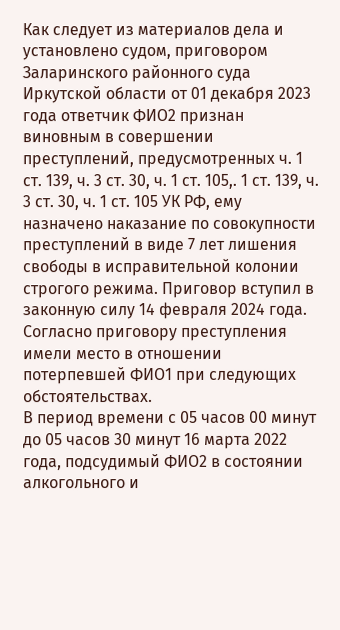Как следует из материалов дела и установлено судом, приговором Заларинского районного суда Иркутской области от 01 декабря 2023 года ответчик ФИО2 признан виновным в совершении преступлений, предусмотренных ч. 1 ст. 139, ч. 3 ст. 30, ч. 1 ст. 105,. 1 ст. 139, ч. 3 ст. 30, ч. 1 ст. 105 УК РФ, ему назначено наказание по совокупности преступлений в виде 7 лет лишения свободы в исправительной колонии строгого режима. Приговор вступил в законную силу 14 февраля 2024 года.
Согласно приговору преступления имели место в отношении потерпевшей ФИО1 при следующих обстоятельствах.
В период времени с 05 часов 00 минут до 05 часов 30 минут 16 марта 2022 года, подсудимый ФИО2 в состоянии алкогольного и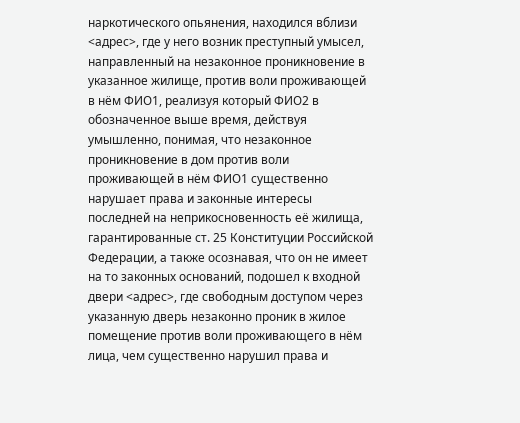наркотического опьянения, находился вблизи <адрес>, где у него возник преступный умысел, направленный на незаконное проникновение в указанное жилище, против воли проживающей в нём ФИО1, реализуя который ФИО2 в обозначенное выше время, действуя умышленно, понимая, что незаконное проникновение в дом против воли проживающей в нём ФИО1 существенно нарушает права и законные интересы последней на неприкосновенность её жилища, гарантированные ст. 25 Конституции Российской Федерации, а также осознавая, что он не имеет на то законных оснований, подошел к входной двери <адрес>, где свободным доступом через указанную дверь незаконно проник в жилое помещение против воли проживающего в нём лица, чем существенно нарушил права и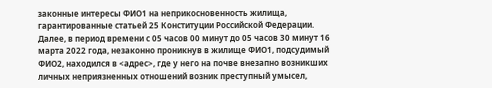законные интересы ФИО1 на неприкосновенность жилища, гарантированные статьей 25 Конституции Российской Федерации.
Далее, в период времени с 05 часов 00 минут до 05 часов 30 минут 16 марта 2022 года, незаконно проникнув в жилище ФИО1, подсудимый ФИО2, находился в <адрес>, где у него на почве внезапно возникших личных неприязненных отношений возник преступный умысел,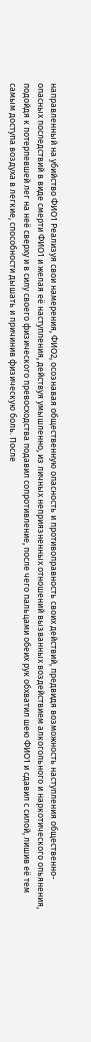направленный на убийство ФИО1 Реализуя свои намерения, ФИО2, осознавая общественную опасность и противоправность своих действий, предвидя возможность наступления общественно-опасных последствий в виде смерти ФИО1 и желая её наступления, действуя умышленно, из личных неприязненных отношений вызванных воздействием алкогольного и наркотического опьянения, подойдя к потерпевшей лег на неё сверху и в силу своего физического превосходства подавил сопротивление, после чего пальцами обеих рук обхватил шею ФИО1 и сдавил с силой, лишив её тем самым доступа воздуха в легкие, способности дышать и причинив физическую боль. После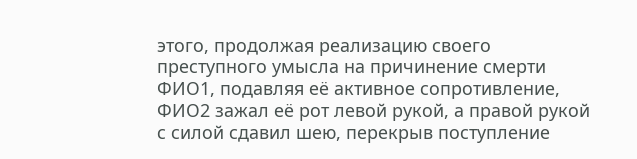этого, продолжая реализацию своего преступного умысла на причинение смерти ФИО1, подавляя её активное сопротивление, ФИО2 зажал её рот левой рукой, а правой рукой с силой сдавил шею, перекрыв поступление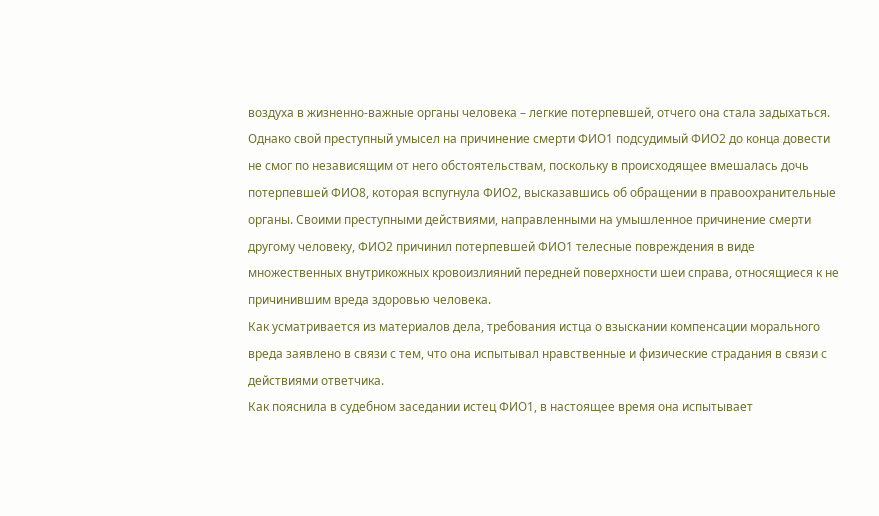воздуха в жизненно-важные органы человека – легкие потерпевшей, отчего она стала задыхаться. Однако свой преступный умысел на причинение смерти ФИО1 подсудимый ФИО2 до конца довести не смог по независящим от него обстоятельствам, поскольку в происходящее вмешалась дочь потерпевшей ФИО8, которая вспугнула ФИО2, высказавшись об обращении в правоохранительные органы. Своими преступными действиями, направленными на умышленное причинение смерти другому человеку, ФИО2 причинил потерпевшей ФИО1 телесные повреждения в виде множественных внутрикожных кровоизлияний передней поверхности шеи справа, относящиеся к не причинившим вреда здоровью человека.
Как усматривается из материалов дела, требования истца о взыскании компенсации морального вреда заявлено в связи с тем, что она испытывал нравственные и физические страдания в связи с действиями ответчика.
Как пояснила в судебном заседании истец ФИО1, в настоящее время она испытывает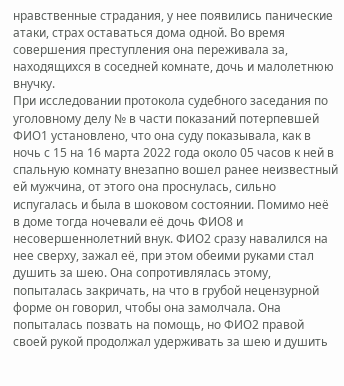нравственные страдания, у нее появились панические атаки, страх оставаться дома одной. Во время совершения преступления она переживала за, находящихся в соседней комнате, дочь и малолетнюю внучку.
При исследовании протокола судебного заседания по уголовному делу № в части показаний потерпевшей ФИО1 установлено, что она суду показывала, как в ночь с 15 на 16 марта 2022 года около 05 часов к ней в спальную комнату внезапно вошел ранее неизвестный ей мужчина, от этого она проснулась, сильно испугалась и была в шоковом состоянии. Помимо неё в доме тогда ночевали её дочь ФИО8 и несовершеннолетний внук. ФИО2 сразу навалился на нее сверху, зажал её, при этом обеими руками стал душить за шею. Она сопротивлялась этому, попыталась закричать, на что в грубой нецензурной форме он говорил, чтобы она замолчала. Она попыталась позвать на помощь, но ФИО2 правой своей рукой продолжал удерживать за шею и душить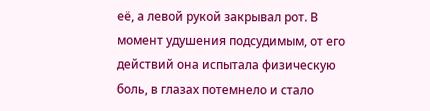её, а левой рукой закрывал рот. В момент удушения подсудимым, от его действий она испытала физическую боль, в глазах потемнело и стало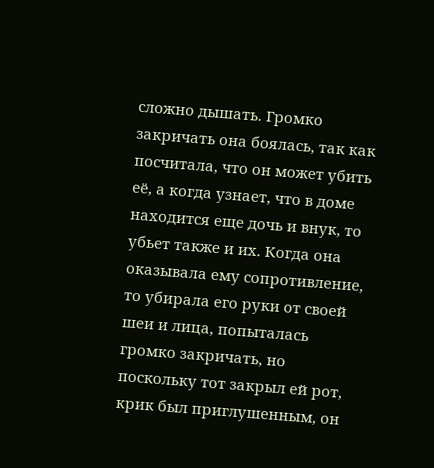сложно дышать. Громко закричать она боялась, так как посчитала, что он может убить её, а когда узнает, что в доме находится еще дочь и внук, то убьет также и их. Когда она оказывала ему сопротивление, то убирала его руки от своей шеи и лица, попыталась громко закричать, но поскольку тот закрыл ей рот, крик был приглушенным, он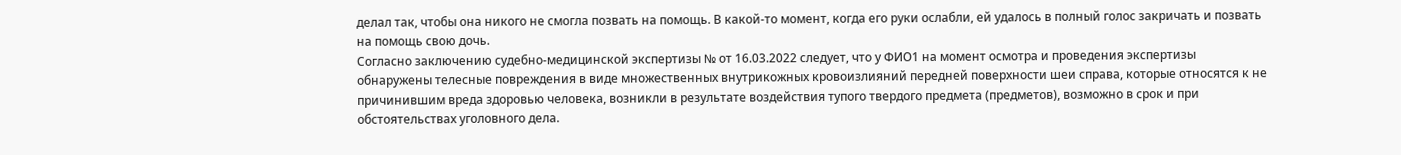делал так, чтобы она никого не смогла позвать на помощь. В какой-то момент, когда его руки ослабли, ей удалось в полный голос закричать и позвать на помощь свою дочь.
Согласно заключению судебно-медицинской экспертизы № от 16.03.2022 следует, что у ФИО1 на момент осмотра и проведения экспертизы обнаружены телесные повреждения в виде множественных внутрикожных кровоизлияний передней поверхности шеи справа, которые относятся к не причинившим вреда здоровью человека, возникли в результате воздействия тупого твердого предмета (предметов), возможно в срок и при обстоятельствах уголовного дела.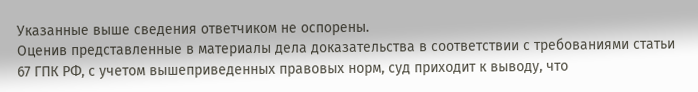Указанные выше сведения ответчиком не оспорены.
Оценив представленные в материалы дела доказательства в соответствии с требованиями статьи 67 ГПК РФ, с учетом вышеприведенных правовых норм, суд приходит к выводу, что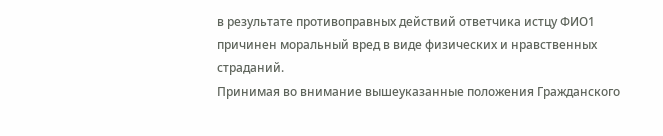в результате противоправных действий ответчика истцу ФИО1 причинен моральный вред в виде физических и нравственных страданий.
Принимая во внимание вышеуказанные положения Гражданского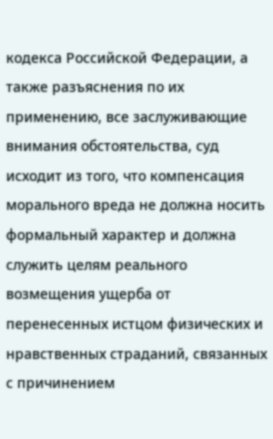кодекса Российской Федерации, а также разъяснения по их применению, все заслуживающие внимания обстоятельства, суд исходит из того, что компенсация морального вреда не должна носить формальный характер и должна служить целям реального возмещения ущерба от перенесенных истцом физических и нравственных страданий, связанных с причинением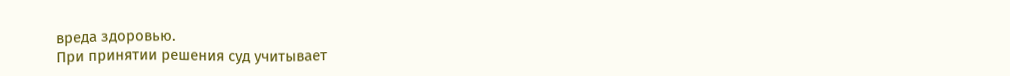вреда здоровью.
При принятии решения суд учитывает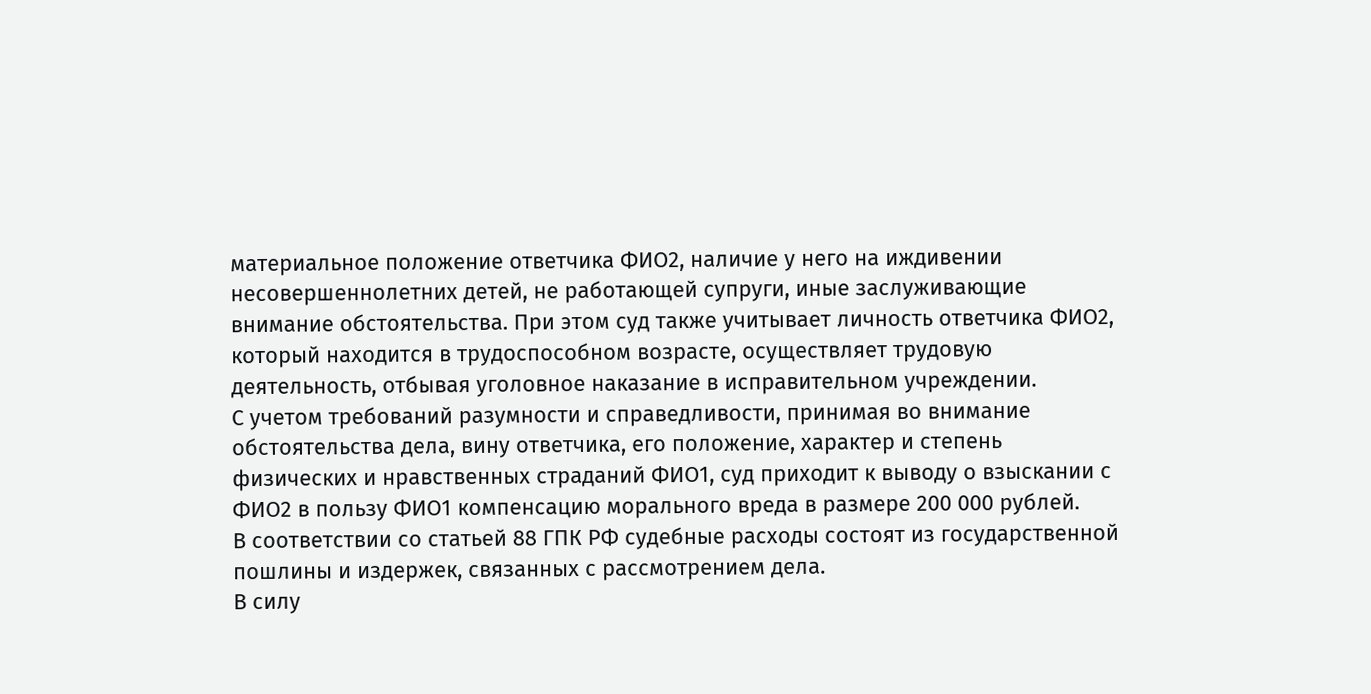материальное положение ответчика ФИО2, наличие у него на иждивении несовершеннолетних детей, не работающей супруги, иные заслуживающие внимание обстоятельства. При этом суд также учитывает личность ответчика ФИО2, который находится в трудоспособном возрасте, осуществляет трудовую деятельность, отбывая уголовное наказание в исправительном учреждении.
С учетом требований разумности и справедливости, принимая во внимание обстоятельства дела, вину ответчика, его положение, характер и степень физических и нравственных страданий ФИО1, суд приходит к выводу о взыскании с ФИО2 в пользу ФИО1 компенсацию морального вреда в размере 200 000 рублей.
В соответствии со статьей 88 ГПК РФ судебные расходы состоят из государственной пошлины и издержек, связанных с рассмотрением дела.
В силу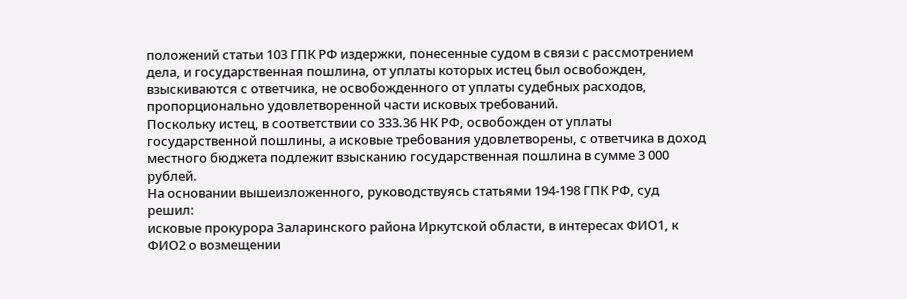положений статьи 103 ГПК РФ издержки, понесенные судом в связи с рассмотрением дела, и государственная пошлина, от уплаты которых истец был освобожден, взыскиваются с ответчика, не освобожденного от уплаты судебных расходов, пропорционально удовлетворенной части исковых требований.
Поскольку истец, в соответствии со 333.36 НК РФ, освобожден от уплаты государственной пошлины, а исковые требования удовлетворены, с ответчика в доход местного бюджета подлежит взысканию государственная пошлина в сумме 3 000 рублей.
На основании вышеизложенного, руководствуясь статьями 194-198 ГПК РФ, суд
решил:
исковые прокурора Заларинского района Иркутской области, в интересах ФИО1, к ФИО2 о возмещении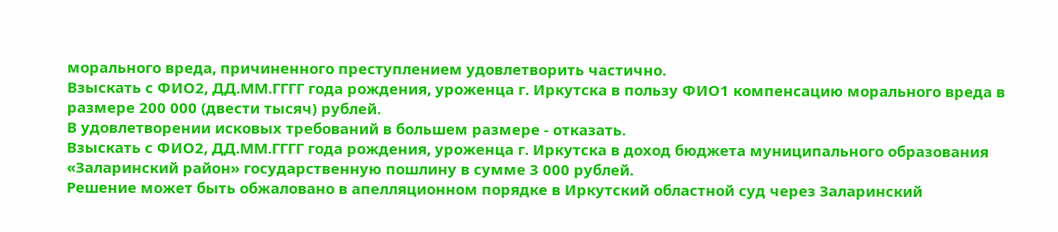морального вреда, причиненного преступлением удовлетворить частично.
Взыскать с ФИО2, ДД.ММ.ГГГГ года рождения, уроженца г. Иркутска в пользу ФИО1 компенсацию морального вреда в размере 200 000 (двести тысяч) рублей.
В удовлетворении исковых требований в большем размере - отказать.
Взыскать с ФИО2, ДД.ММ.ГГГГ года рождения, уроженца г. Иркутска в доход бюджета муниципального образования «Заларинский район» государственную пошлину в сумме 3 000 рублей.
Решение может быть обжаловано в апелляционном порядке в Иркутский областной суд через Заларинский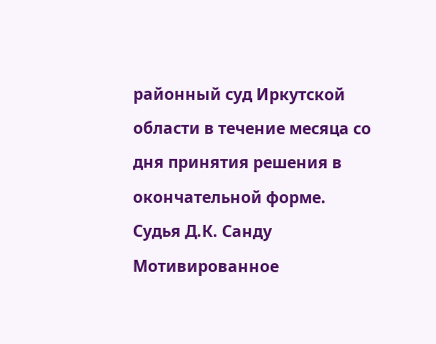районный суд Иркутской области в течение месяца со дня принятия решения в окончательной форме.
Судья Д.К. Санду
Мотивированное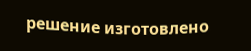решение изготовлено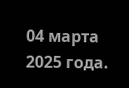04 марта 2025 года.